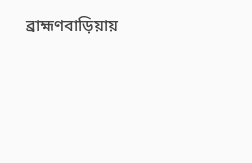ব্রাহ্মণবাড়িয়ায়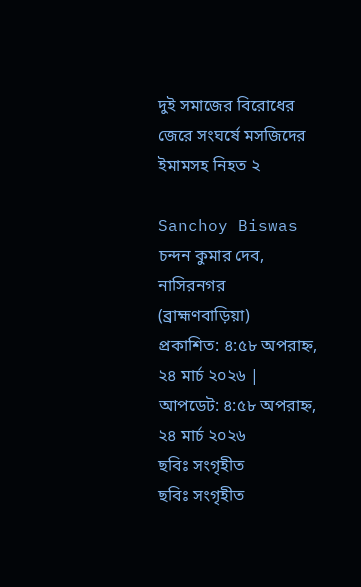দুই সমাজের বিরোধের জেরে সংঘর্ষে মসজিদের ইমামসহ নিহত ২

Sanchoy Biswas
চন্দন কুমার দেব, নাসিরনগর (ব্রাহ্মণবাড়িয়া)
প্রকাশিত: ৪:৫৮ অপরাহ্ন, ২৪ মার্চ ২০২৬ | আপডেট: ৪:৫৮ অপরাহ্ন, ২৪ মার্চ ২০২৬
ছবিঃ সংগৃহীত
ছবিঃ সংগৃহীত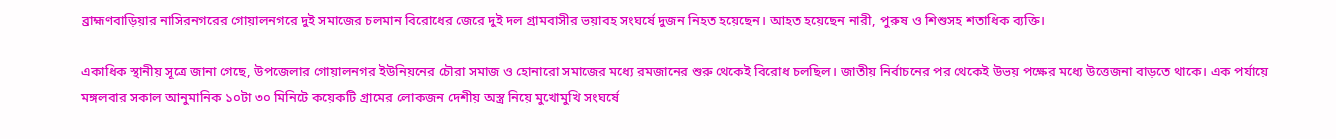ব্রাহ্মণবাড়িয়ার নাসিরনগরের গোয়ালনগরে দুই সমাজের চলমান বিরোধের জেরে দুই দল গ্রামবাসীর ভয়াবহ সংঘর্ষে দুজন নিহত হয়েছেন। আহত হয়েছেন নারী, পুরুষ ও শিশুসহ শতাধিক ব্যক্তি।

একাধিক স্থানীয় সূত্রে জানা গেছে, উপজেলার গোয়ালনগর ইউনিয়নের চৌরা সমাজ ও হোনারো সমাজের মধ্যে রমজানের শুরু থেকেই বিরোধ চলছিল। জাতীয় নির্বাচনের পর থেকেই উভয় পক্ষের মধ্যে উত্তেজনা বাড়তে থাকে। এক পর্যায়ে মঙ্গলবার সকাল আনুমানিক ১০টা ৩০ মিনিটে কয়েকটি গ্রামের লোকজন দেশীয় অস্ত্র নিয়ে মুখোমুখি সংঘর্ষে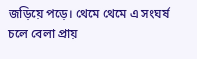জড়িয়ে পড়ে। থেমে থেমে এ সংঘর্ষ চলে বেলা প্রায়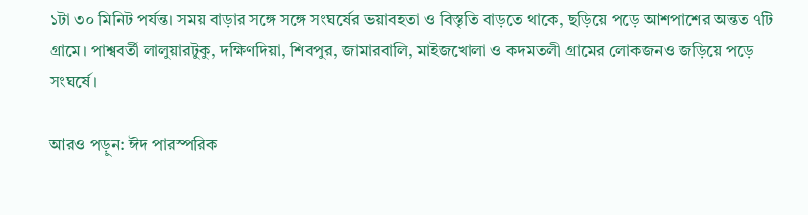১টা ৩০ মিনিট পর্যন্ত। সময় বাড়ার সঙ্গে সঙ্গে সংঘর্ষের ভয়াবহতা ও বিস্তৃতি বাড়তে থাকে, ছড়িয়ে পড়ে আশপাশের অন্তত ৭টি গ্রামে। পাশ্ববর্তী লালুয়ারটুকু, দক্ষিণদিয়া, শিবপুর, জামারবালি, মাইজখোলা ও কদমতলী গ্রামের লোকজনও জড়িয়ে পড়ে সংঘর্ষে।

আরও পড়ুন: ঈদ পারস্পরিক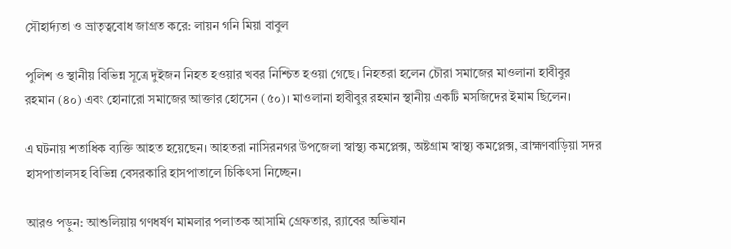সৌহার্দ্যতা ও ভ্রাতৃত্ববোধ জাগ্রত করে: লায়ন গনি মিয়া বাবুল

পুলিশ ও স্থানীয় বিভিন্ন সূত্রে দুইজন নিহত হওয়ার খবর নিশ্চিত হওয়া গেছে। নিহতরা হলেন চৌরা সমাজের মাওলানা হাবীবুর রহমান (৪০) এবং হোনারো সমাজের আক্তার হোসেন (৫০)। মাওলানা হাবীবুর রহমান স্থানীয় একটি মসজিদের ইমাম ছিলেন।

এ ঘটনায় শতাধিক ব্যক্তি আহত হয়েছেন। আহতরা নাসিরনগর উপজেলা স্বাস্থ্য কমপ্লেক্স, অষ্টগ্রাম স্বাস্থ্য কমপ্লেক্স, ব্রাহ্মণবাড়িয়া সদর হাসপাতালসহ বিভিন্ন বেসরকারি হাসপাতালে চিকিৎসা নিচ্ছেন।

আরও পড়ুন: আশুলিয়ায় গণধর্ষণ মামলার পলাতক আসামি গ্রেফতার, র‍্যাবের অভিযান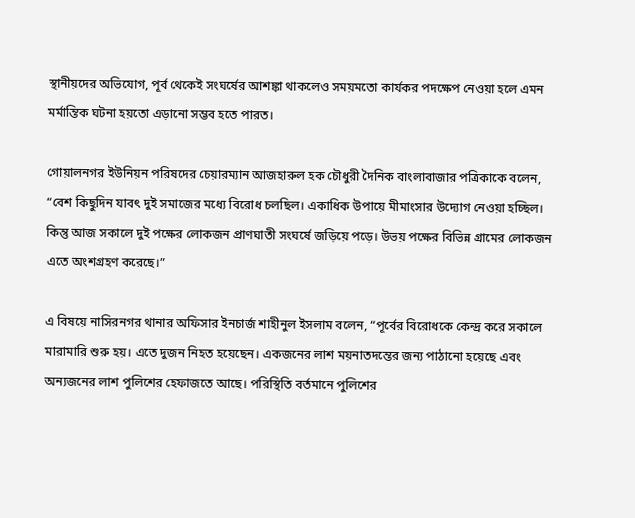স্থানীয়দের অভিযোগ, পূর্ব থেকেই সংঘর্ষের আশঙ্কা থাকলেও সময়মতো কার্যকর পদক্ষেপ নেওয়া হলে এমন মর্মান্তিক ঘটনা হয়তো এড়ানো সম্ভব হতে পারত।

গোয়ালনগর ইউনিয়ন পরিষদের চেয়ারম্যান আজহারুল হক চৌধুরী দৈনিক বাংলাবাজার পত্রিকাকে বলেন, “বেশ কিছুদিন যাবৎ দুই সমাজের মধ্যে বিরোধ চলছিল। একাধিক উপায়ে মীমাংসার উদ্যোগ নেওয়া হচ্ছিল। কিন্তু আজ সকালে দুই পক্ষের লোকজন প্রাণঘাতী সংঘর্ষে জড়িয়ে পড়ে। উভয় পক্ষের বিভিন্ন গ্রামের লোকজন এতে অংশগ্রহণ করেছে।”

এ বিষয়ে নাসিরনগর থানার অফিসার ইনচার্জ শাহীনুল ইসলাম বলেন, “পূর্বের বিরোধকে কেন্দ্র করে সকালে মারামারি শুরু হয়। এতে দুজন নিহত হয়েছেন। একজনের লাশ ময়নাতদন্তের জন্য পাঠানো হয়েছে এবং অন্যজনের লাশ পুলিশের হেফাজতে আছে। পরিস্থিতি বর্তমানে পুলিশের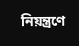নিয়ন্ত্রণে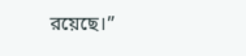রয়েছে।”